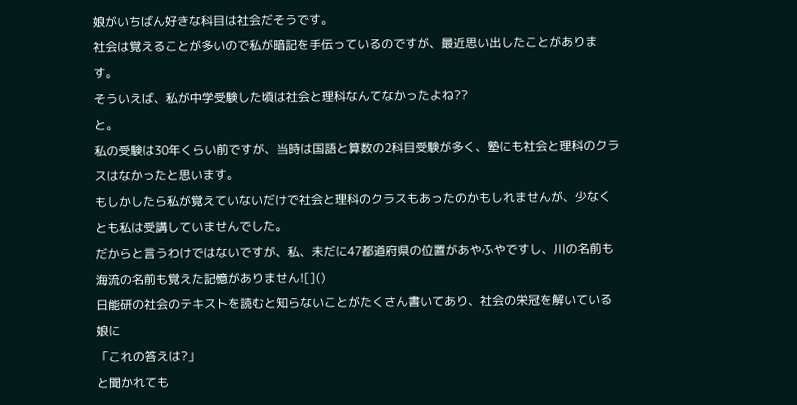娘がいちばん好きな科目は社会だそうです。
社会は覚えることが多いので私が暗記を手伝っているのですが、最近思い出したことがあります。
そういえば、私が中学受験した頃は社会と理科なんてなかったよね??
と。
私の受験は30年くらい前ですが、当時は国語と算数の2科目受験が多く、塾にも社会と理科のクラスはなかったと思います。
もしかしたら私が覚えていないだけで社会と理科のクラスもあったのかもしれませんが、少なくとも私は受講していませんでした。
だからと言うわけではないですが、私、未だに47都道府県の位置があやふやですし、川の名前も海流の名前も覚えた記憶がありません![]()
日能研の社会のテキストを読むと知らないことがたくさん書いてあり、社会の栄冠を解いている娘に
「これの答えは?」
と聞かれても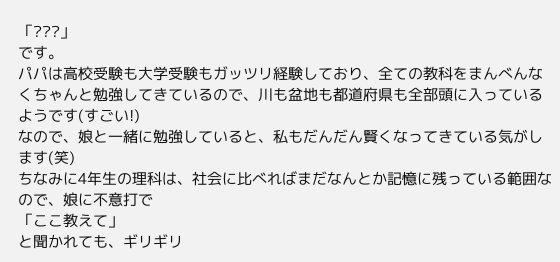「???」
です。
パパは高校受験も大学受験もガッツリ経験しており、全ての教科をまんべんなくちゃんと勉強してきているので、川も盆地も都道府県も全部頭に入っているようです(すごい!)
なので、娘と一緒に勉強していると、私もだんだん賢くなってきている気がします(笑)
ちなみに4年生の理科は、社会に比べればまだなんとか記憶に残っている範囲なので、娘に不意打で
「ここ教えて」
と聞かれても、ギリギリ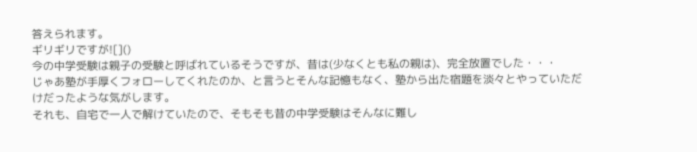答えられます。
ギリギリですが![]()
今の中学受験は親子の受験と呼ばれているそうですが、昔は(少なくとも私の親は)、完全放置でした・・・
じゃあ塾が手厚くフォローしてくれたのか、と言うとそんな記憶もなく、塾から出た宿題を淡々とやっていただけだったような気がします。
それも、自宅で一人で解けていたので、そもそも昔の中学受験はそんなに難し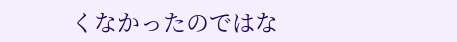くなかったのではな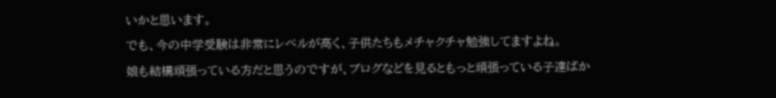いかと思います。
でも、今の中学受験は非常にレベルが高く、子供たちもメチャクチャ勉強してますよね。
娘も結構頑張っている方だと思うのですが、ブログなどを見るともっと頑張っている子達ばか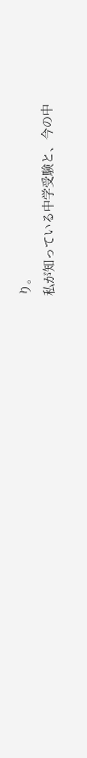り。
私が知っている中学受験と、今の中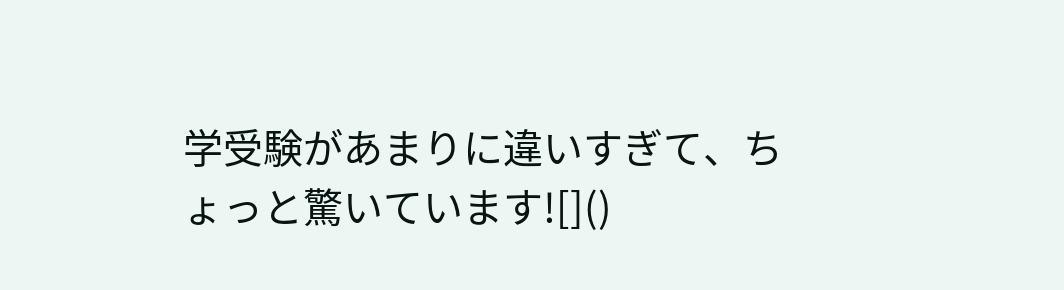学受験があまりに違いすぎて、ちょっと驚いています![]()